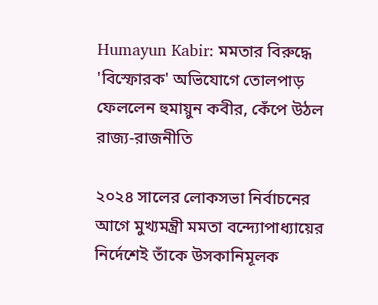Humayun Kabir: মমতার বিরুদ্ধে 'বিস্ফোরক' অভিযোগে তোলপাড় ফেললেন হুমায়ুন কবীর, কেঁপে উঠল রাজ্য-রাজনীতি

২০২৪ সালের লোকসভা নির্বাচনের আগে মুখ্যমন্ত্রী মমতা বন্দ্যোপাধ্যায়ের নির্দেশেই তাঁকে উসকানিমূলক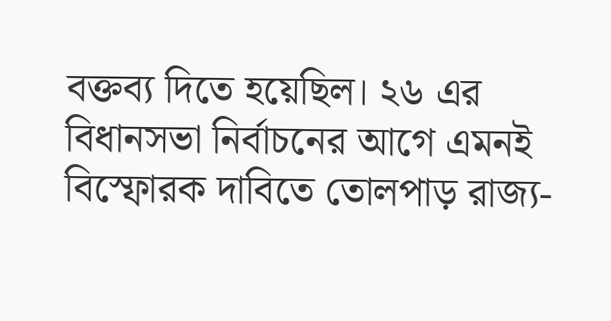বক্তব্য দিতে হয়েছিল। ২৬ এর বিধানসভা নির্বাচনের আগে এমনই বিস্ফোরক দাবিতে তোলপাড় রাজ্য-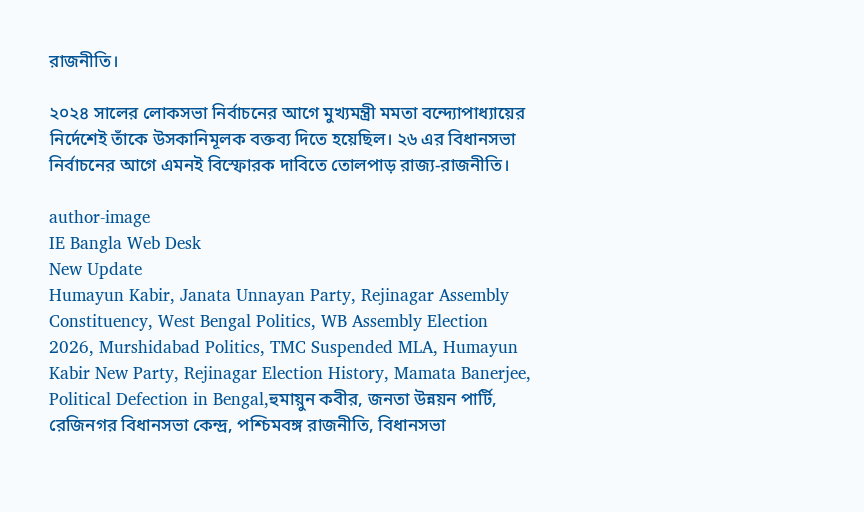রাজনীতি।

২০২৪ সালের লোকসভা নির্বাচনের আগে মুখ্যমন্ত্রী মমতা বন্দ্যোপাধ্যায়ের নির্দেশেই তাঁকে উসকানিমূলক বক্তব্য দিতে হয়েছিল। ২৬ এর বিধানসভা নির্বাচনের আগে এমনই বিস্ফোরক দাবিতে তোলপাড় রাজ্য-রাজনীতি।

author-image
IE Bangla Web Desk
New Update
Humayun Kabir, Janata Unnayan Party, Rejinagar Assembly Constituency, West Bengal Politics, WB Assembly Election 2026, Murshidabad Politics, TMC Suspended MLA, Humayun Kabir New Party, Rejinagar Election History, Mamata Banerjee, Political Defection in Bengal,হুমায়ুন কবীর, জনতা উন্নয়ন পার্টি, রেজিনগর বিধানসভা কেন্দ্র, পশ্চিমবঙ্গ রাজনীতি, বিধানসভা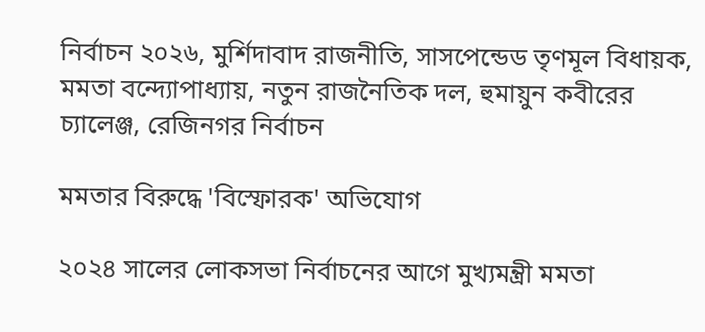নির্বাচন ২০২৬, মুর্শিদাবাদ রাজনীতি, সাসপেন্ডেড তৃণমূল বিধায়ক, মমতা বন্দ্যোপাধ্যায়, নতুন রাজনৈতিক দল, হুমায়ুন কবীরের চ্যালেঞ্জ, রেজিনগর নির্বাচন

মমতার বিরুদ্ধে 'বিস্ফোরক' অভিযোগ

২০২৪ সালের লোকসভা নির্বাচনের আগে মুখ্যমন্ত্রী মমতা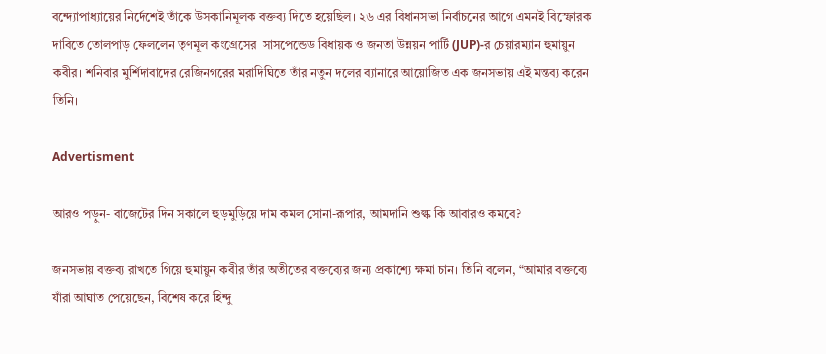বন্দ্যোপাধ্যায়ের নির্দেশেই তাঁকে উসকানিমূলক বক্তব্য দিতে হয়েছিল। ২৬ এর বিধানসভা নির্বাচনের আগে এমনই বিস্ফোরক দাবিতে তোলপাড় ফেললেন তৃণমূল কংগ্রেসের  সাসপেন্ডেড বিধায়ক ও জনতা উন্নয়ন পার্টি (JUP)-র চেয়ারম্যান হুমায়ুন কবীর। শনিবার মুর্শিদাবাদের রেজিনগরের মরাদিঘিতে তাঁর নতুন দলের ব্যানারে আয়োজিত এক জনসভায় এই মন্তব্য করেন তিনি।

Advertisment

আরও পড়ুন- বাজেটের দিন সকালে হুড়মুড়িয়ে দাম কমল সোনা-রূপার, আমদানি শুল্ক কি আবারও কমবে?

জনসভায় বক্তব্য রাখতে গিয়ে হুমায়ুন কবীর তাঁর অতীতের বক্তব্যের জন্য প্রকাশ্যে ক্ষমা চান। তিনি বলেন, “আমার বক্তব্যে যাঁরা আঘাত পেয়েছেন, বিশেষ করে হিন্দু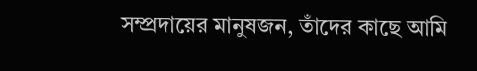সম্প্রদায়ের মানুষজন, তাঁদের কাছে আমি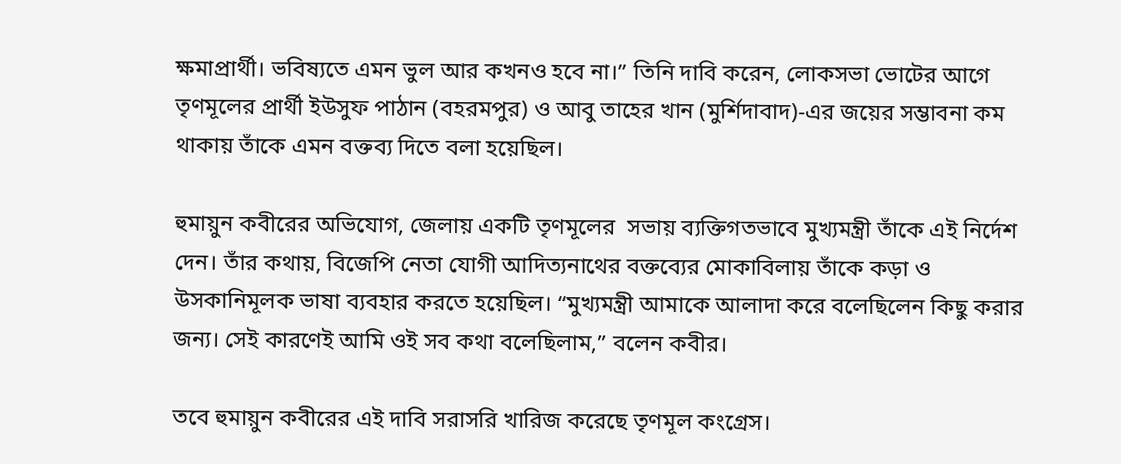ক্ষমাপ্রার্থী। ভবিষ্যতে এমন ভুল আর কখনও হবে না।” তিনি দাবি করেন, লোকসভা ভোটের আগে তৃণমূলের প্রার্থী ইউসুফ পাঠান (বহরমপুর) ও আবু তাহের খান (মুর্শিদাবাদ)-এর জয়ের সম্ভাবনা কম থাকায় তাঁকে এমন বক্তব্য দিতে বলা হয়েছিল।

হুমায়ুন কবীরের অভিযোগ, জেলায় একটি তৃণমূলের  সভায় ব্যক্তিগতভাবে মুখ্যমন্ত্রী তাঁকে এই নির্দেশ দেন। তাঁর কথায়, বিজেপি নেতা যোগী আদিত্যনাথের বক্তব্যের মোকাবিলায় তাঁকে কড়া ও উসকানিমূলক ভাষা ব্যবহার করতে হয়েছিল। “মুখ্যমন্ত্রী আমাকে আলাদা করে বলেছিলেন কিছু করার জন্য। সেই কারণেই আমি ওই সব কথা বলেছিলাম,” বলেন কবীর।

তবে হুমায়ুন কবীরের এই দাবি সরাসরি খারিজ করেছে তৃণমূল কংগ্রেস।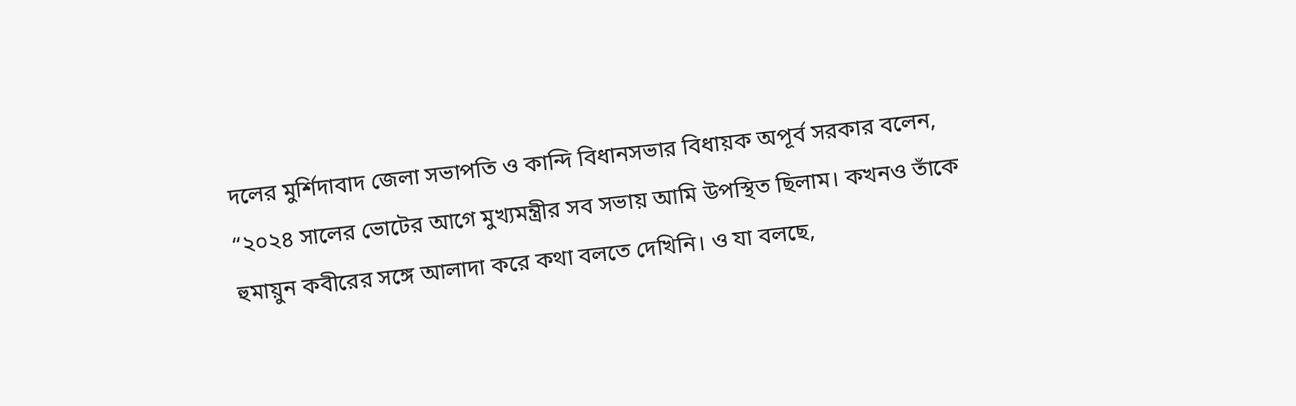দলের মুর্শিদাবাদ জেলা সভাপতি ও কান্দি বিধানসভার বিধায়ক অপূর্ব সরকার বলেন, “২০২৪ সালের ভোটের আগে মুখ্যমন্ত্রীর সব সভায় আমি উপস্থিত ছিলাম। কখনও তাঁকে হুমায়ুন কবীরের সঙ্গে আলাদা করে কথা বলতে দেখিনি। ও যা বলছে,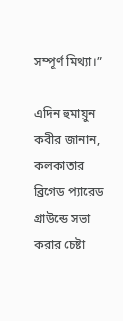সম্পূর্ণ মিথ্যা।”

এদিন হুমায়ুন কবীর জানান, কলকাতার ব্রিগেড প্যারেড গ্রাউন্ডে সভা করার চেষ্টা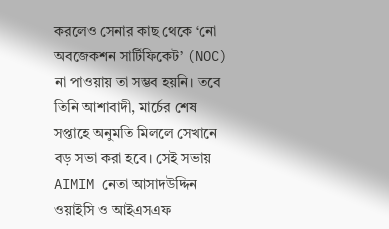করলেও সেনার কাছ থেকে ‘নো অবজেকশন সার্টিফিকেট’ (NOC) না পাওয়ায় তা সম্ভব হয়নি। তবে তিনি আশাবাদী, মার্চের শেষ সপ্তাহে অনুমতি মিললে সেখানে বড় সভা করা হবে। সেই সভায় AIMIM নেতা আসাদউদ্দিন ওয়াইসি ও আইএসএফ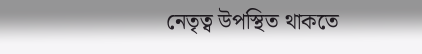নেতৃত্ব উপস্থিত থাকতে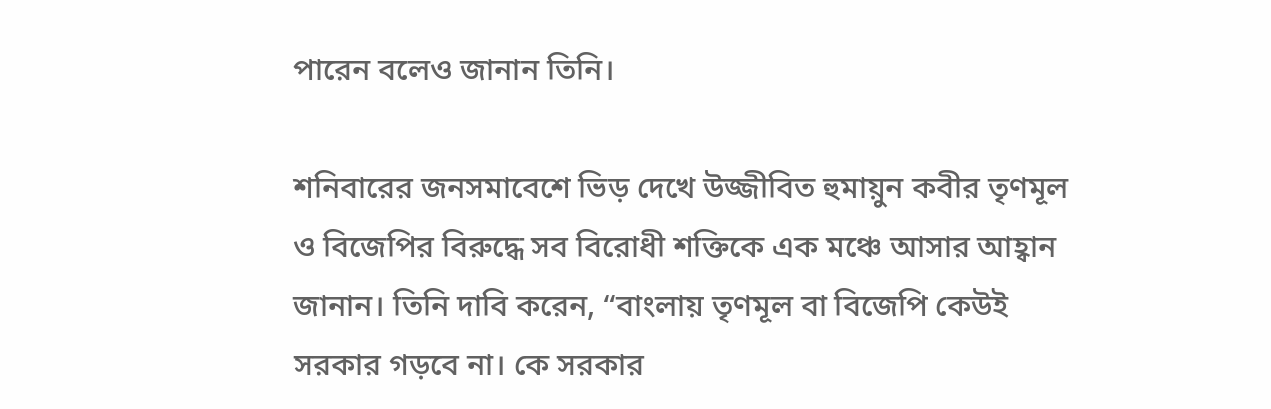পারেন বলেও জানান তিনি।

শনিবারের জনসমাবেশে ভিড় দেখে উজ্জীবিত হুমায়ুন কবীর তৃণমূল ও বিজেপির বিরুদ্ধে সব বিরোধী শক্তিকে এক মঞ্চে আসার আহ্বান জানান। তিনি দাবি করেন, “বাংলায় তৃণমূল বা বিজেপি কেউই সরকার গড়বে না। কে সরকার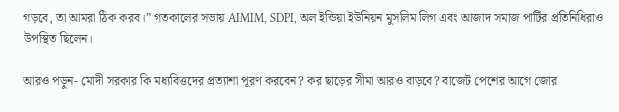গড়বে, তা আমরা ঠিক করব।” গতকালের সভায় AIMIM, SDPI, অল ইন্ডিয়া ইউনিয়ন মুসলিম লিগ এবং আজাদ সমাজ পার্টির প্রতিনিধিরাও উপস্থিত ছিলেন।

আরও পড়ুন- মোদী সরকার কি মধ্যবিত্তদের প্রত্যাশা পূরণ করবেন? কর ছাড়ের সীমা আরও বাড়বে? বাজেট পেশের আগে জোর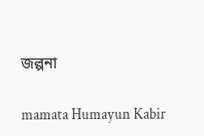জল্পনা

mamata Humayun Kabir